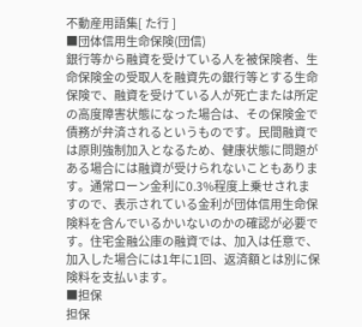不動産用語集[ た行 ]
■団体信用生命保険(団信)
銀行等から融資を受けている人を被保険者、生命保険金の受取人を融資先の銀行等とする生命保険で、融資を受けている人が死亡または所定の高度障害状態になった場合は、その保険金で債務が弁済されるというものです。民間融資では原則強制加入となるため、健康状態に問題がある場合には融資が受けられないこともあります。通常ローン金利に0.3%程度上乗せされますので、表示されている金利が団体信用生命保険料を含んでいるかいないのかの確認が必要です。住宅金融公庫の融資では、加入は任意で、加入した場合には1年に1回、返済額とは別に保険料を支払います。
■担保
担保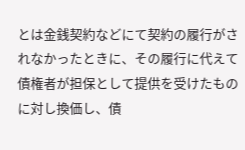とは金銭契約などにて契約の履行がされなかったときに、その履行に代えて債権者が担保として提供を受けたものに対し換価し、債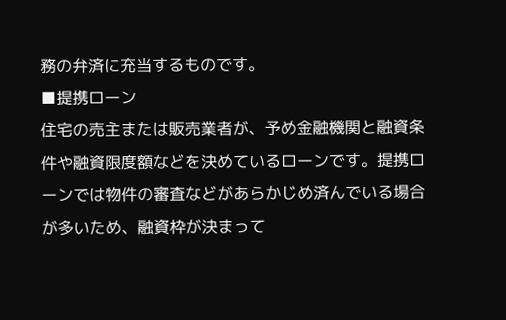務の弁済に充当するものです。
■提携ローン
住宅の売主または販売業者が、予め金融機関と融資条件や融資限度額などを決めているローンです。提携ローンでは物件の審査などがあらかじめ済んでいる場合が多いため、融資枠が決まって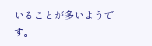いることが多いようです。